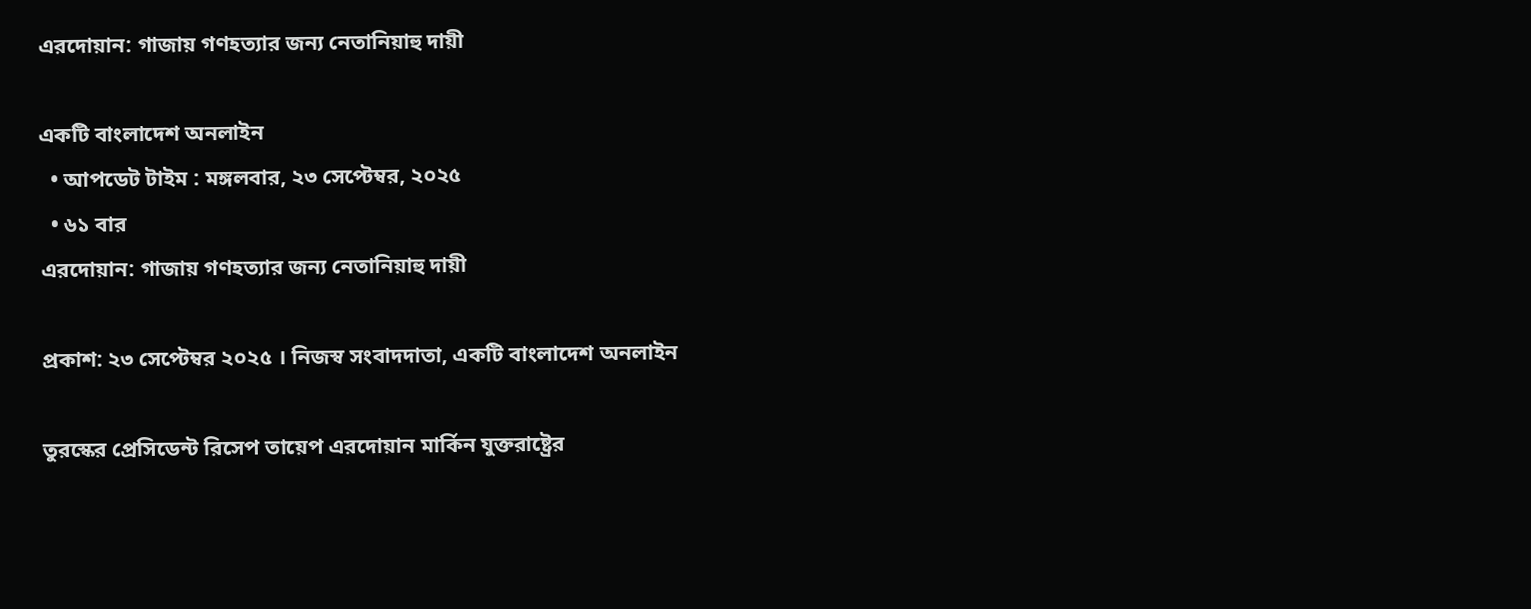এরদোয়ান: গাজায় গণহত্যার জন্য নেতানিয়াহু দায়ী

একটি বাংলাদেশ অনলাইন
  • আপডেট টাইম : মঙ্গলবার, ২৩ সেপ্টেম্বর, ২০২৫
  • ৬১ বার
এরদোয়ান: গাজায় গণহত্যার জন্য নেতানিয়াহু দায়ী

প্রকাশ: ২৩ সেপ্টেম্বর ২০২৫ । নিজস্ব সংবাদদাতা, একটি বাংলাদেশ অনলাইন

তুরস্কের প্রেসিডেন্ট রিসেপ তায়েপ এরদোয়ান মার্কিন যুক্তরাষ্ট্রের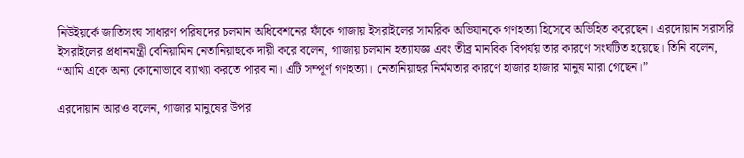নিউইয়র্কে জাতিসংঘ সাধারণ পরিষদের চলমান অধিবেশনের ফাঁকে গাজায় ইসরাইলের সামরিক অভিযানকে গণহত্যা হিসেবে অভিহিত করেছেন। এরদোয়ান সরাসরি ইসরাইলের প্রধানমন্ত্রী বেনিয়ামিন নেতানিয়াহুকে দায়ী করে বলেন, গাজায় চলমান হত্যাযজ্ঞ এবং তীব্র মানবিক বিপর্যয় তার কারণে সংঘটিত হয়েছে। তিনি বলেন, “আমি একে অন্য কোনোভাবে ব্যাখ্যা করতে পারব না। এটি সম্পূর্ণ গণহত্যা। নেতানিয়াহুর নির্মমতার কারণে হাজার হাজার মানুষ মারা গেছেন।”

এরদোয়ান আরও বলেন, গাজার মানুষের উপর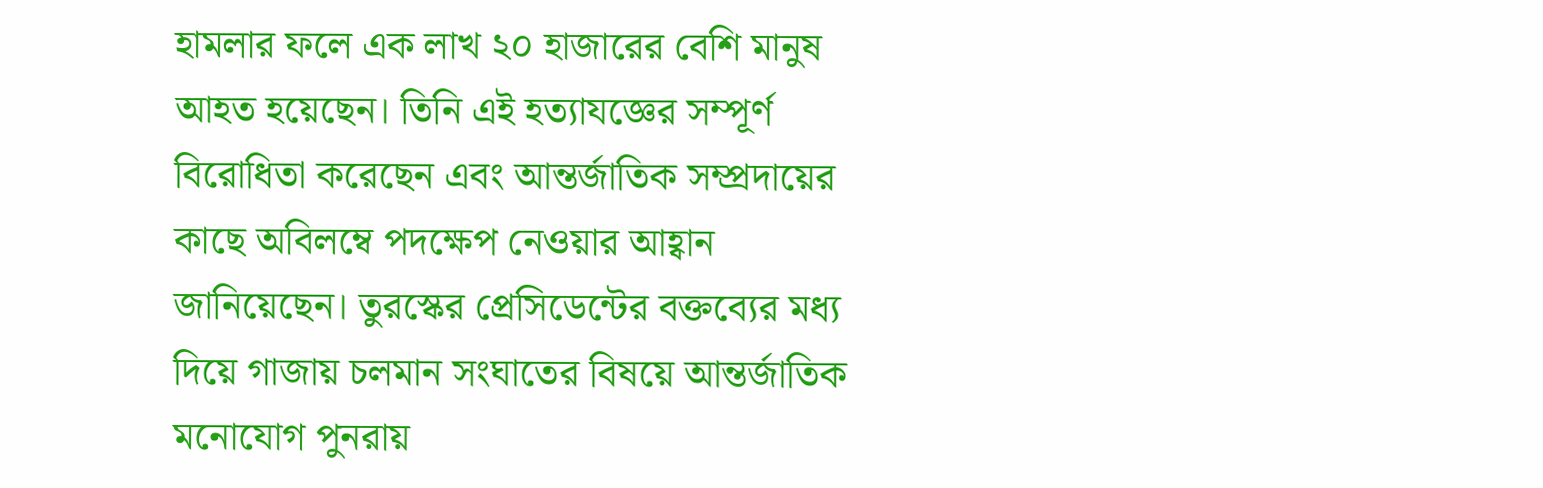হামলার ফলে এক লাখ ২০ হাজারের বেশি মানুষ আহত হয়েছেন। তিনি এই হত্যাযজ্ঞের সম্পূর্ণ বিরোধিতা করেছেন এবং আন্তর্জাতিক সম্প্রদায়ের কাছে অবিলম্বে পদক্ষেপ নেওয়ার আহ্বান জানিয়েছেন। তুরস্কের প্রেসিডেন্টের বক্তব্যের মধ্য দিয়ে গাজায় চলমান সংঘাতের বিষয়ে আন্তর্জাতিক মনোযোগ পুনরায়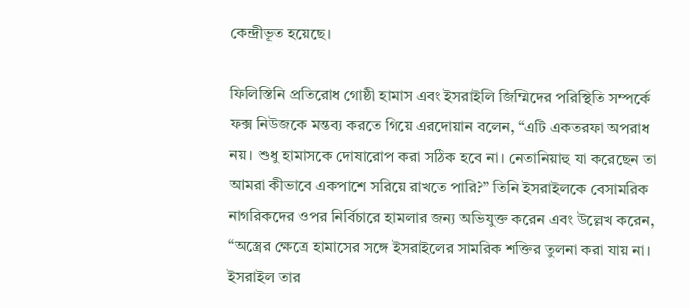কেন্দ্রীভূত হয়েছে।

ফিলিস্তিনি প্রতিরোধ গোষ্ঠী হামাস এবং ইসরাইলি জিম্মিদের পরিস্থিতি সম্পর্কে ফক্স নিউজকে মন্তব্য করতে গিয়ে এরদোয়ান বলেন, “এটি একতরফা অপরাধ নয়। শুধু হামাসকে দোষারোপ করা সঠিক হবে না। নেতানিয়াহু যা করেছেন তা আমরা কীভাবে একপাশে সরিয়ে রাখতে পারি?” তিনি ইসরাইলকে বেসামরিক নাগরিকদের ওপর নির্বিচারে হামলার জন্য অভিযুক্ত করেন এবং উল্লেখ করেন, “অস্ত্রের ক্ষেত্রে হামাসের সঙ্গে ইসরাইলের সামরিক শক্তির তুলনা করা যায় না। ইসরাইল তার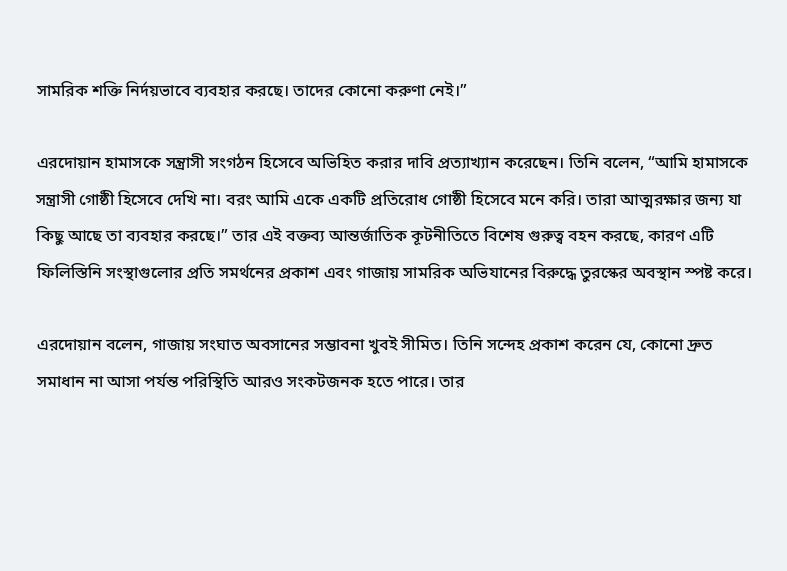সামরিক শক্তি নির্দয়ভাবে ব্যবহার করছে। তাদের কোনো করুণা নেই।”

এরদোয়ান হামাসকে সন্ত্রাসী সংগঠন হিসেবে অভিহিত করার দাবি প্রত্যাখ্যান করেছেন। তিনি বলেন, “আমি হামাসকে সন্ত্রাসী গোষ্ঠী হিসেবে দেখি না। বরং আমি একে একটি প্রতিরোধ গোষ্ঠী হিসেবে মনে করি। তারা আত্মরক্ষার জন্য যা কিছু আছে তা ব্যবহার করছে।” তার এই বক্তব্য আন্তর্জাতিক কূটনীতিতে বিশেষ গুরুত্ব বহন করছে, কারণ এটি ফিলিস্তিনি সংস্থাগুলোর প্রতি সমর্থনের প্রকাশ এবং গাজায় সামরিক অভিযানের বিরুদ্ধে তুরস্কের অবস্থান স্পষ্ট করে।

এরদোয়ান বলেন, গাজায় সংঘাত অবসানের সম্ভাবনা খুবই সীমিত। তিনি সন্দেহ প্রকাশ করেন যে, কোনো দ্রুত সমাধান না আসা পর্যন্ত পরিস্থিতি আরও সংকটজনক হতে পারে। তার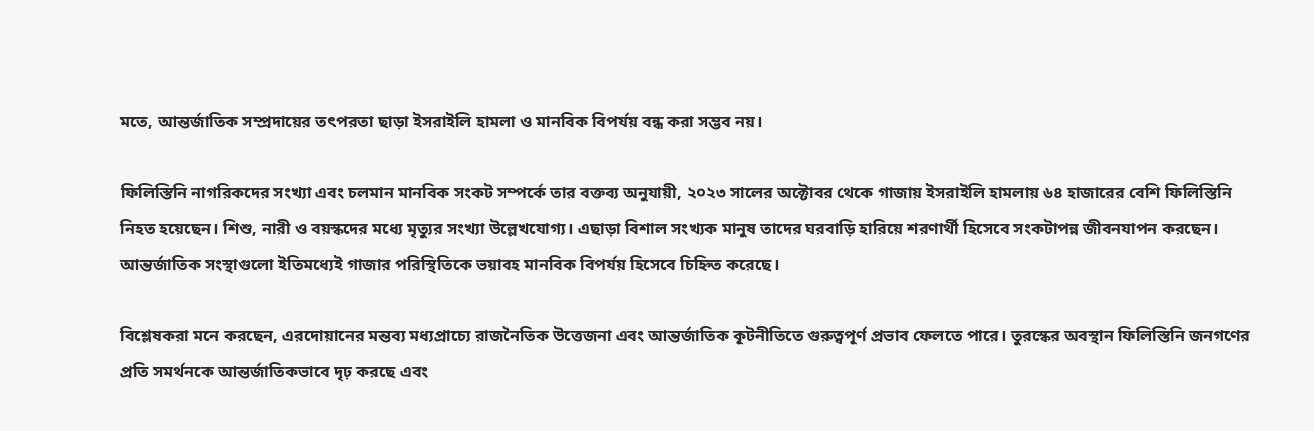মতে, আন্তর্জাতিক সম্প্রদায়ের তৎপরতা ছাড়া ইসরাইলি হামলা ও মানবিক বিপর্যয় বন্ধ করা সম্ভব নয়।

ফিলিস্তিনি নাগরিকদের সংখ্যা এবং চলমান মানবিক সংকট সম্পর্কে তার বক্তব্য অনুযায়ী, ২০২৩ সালের অক্টোবর থেকে গাজায় ইসরাইলি হামলায় ৬৪ হাজারের বেশি ফিলিস্তিনি নিহত হয়েছেন। শিশু, নারী ও বয়স্কদের মধ্যে মৃত্যুর সংখ্যা উল্লেখযোগ্য। এছাড়া বিশাল সংখ্যক মানুষ তাদের ঘরবাড়ি হারিয়ে শরণার্থী হিসেবে সংকটাপন্ন জীবনযাপন করছেন। আন্তর্জাতিক সংস্থাগুলো ইতিমধ্যেই গাজার পরিস্থিতিকে ভয়াবহ মানবিক বিপর্যয় হিসেবে চিহ্নিত করেছে।

বিশ্লেষকরা মনে করছেন, এরদোয়ানের মন্তব্য মধ্যপ্রাচ্যে রাজনৈতিক উত্তেজনা এবং আন্তর্জাতিক কূটনীতিতে গুরুত্বপূর্ণ প্রভাব ফেলতে পারে। তুরস্কের অবস্থান ফিলিস্তিনি জনগণের প্রতি সমর্থনকে আন্তর্জাতিকভাবে দৃঢ় করছে এবং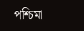পশ্চিমা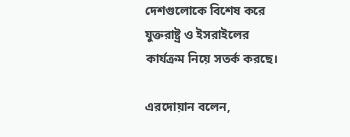দেশগুলোকে বিশেষ করে যুক্তরাষ্ট্র ও ইসরাইলের কার্যক্রম নিয়ে সতর্ক করছে।

এরদোয়ান বলেন,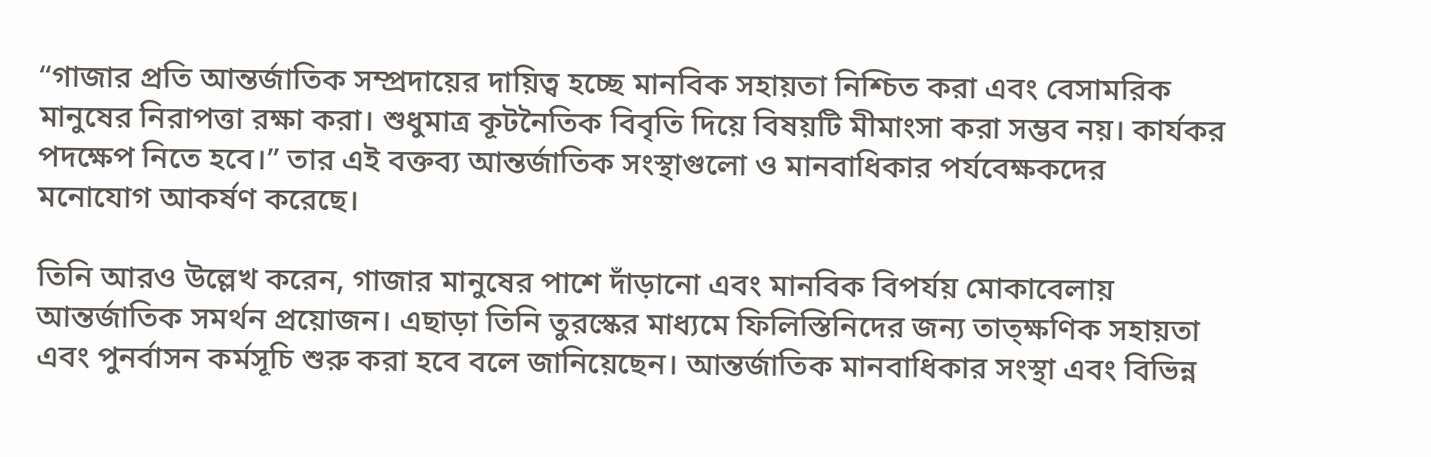“গাজার প্রতি আন্তর্জাতিক সম্প্রদায়ের দায়িত্ব হচ্ছে মানবিক সহায়তা নিশ্চিত করা এবং বেসামরিক মানুষের নিরাপত্তা রক্ষা করা। শুধুমাত্র কূটনৈতিক বিবৃতি দিয়ে বিষয়টি মীমাংসা করা সম্ভব নয়। কার্যকর পদক্ষেপ নিতে হবে।” তার এই বক্তব্য আন্তর্জাতিক সংস্থাগুলো ও মানবাধিকার পর্যবেক্ষকদের মনোযোগ আকর্ষণ করেছে।

তিনি আরও উল্লেখ করেন, গাজার মানুষের পাশে দাঁড়ানো এবং মানবিক বিপর্যয় মোকাবেলায় আন্তর্জাতিক সমর্থন প্রয়োজন। এছাড়া তিনি তুরস্কের মাধ্যমে ফিলিস্তিনিদের জন্য তাত্ক্ষণিক সহায়তা এবং পুনর্বাসন কর্মসূচি শুরু করা হবে বলে জানিয়েছেন। আন্তর্জাতিক মানবাধিকার সংস্থা এবং বিভিন্ন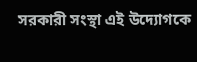সরকারী সংস্থা এই উদ্যোগকে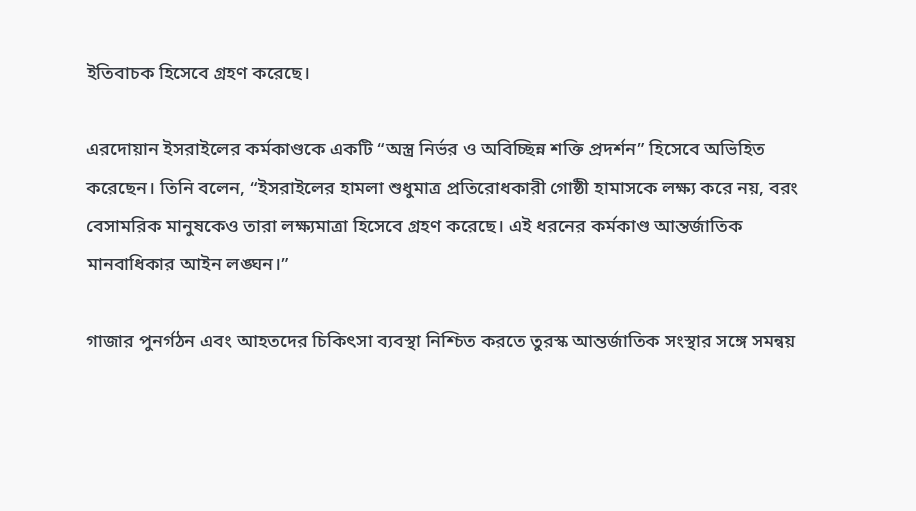ইতিবাচক হিসেবে গ্রহণ করেছে।

এরদোয়ান ইসরাইলের কর্মকাণ্ডকে একটি “অস্ত্র নির্ভর ও অবিচ্ছিন্ন শক্তি প্রদর্শন” হিসেবে অভিহিত করেছেন। তিনি বলেন, “ইসরাইলের হামলা শুধুমাত্র প্রতিরোধকারী গোষ্ঠী হামাসকে লক্ষ্য করে নয়, বরং বেসামরিক মানুষকেও তারা লক্ষ্যমাত্রা হিসেবে গ্রহণ করেছে। এই ধরনের কর্মকাণ্ড আন্তর্জাতিক মানবাধিকার আইন লঙ্ঘন।”

গাজার পুনর্গঠন এবং আহতদের চিকিৎসা ব্যবস্থা নিশ্চিত করতে তুরস্ক আন্তর্জাতিক সংস্থার সঙ্গে সমন্বয়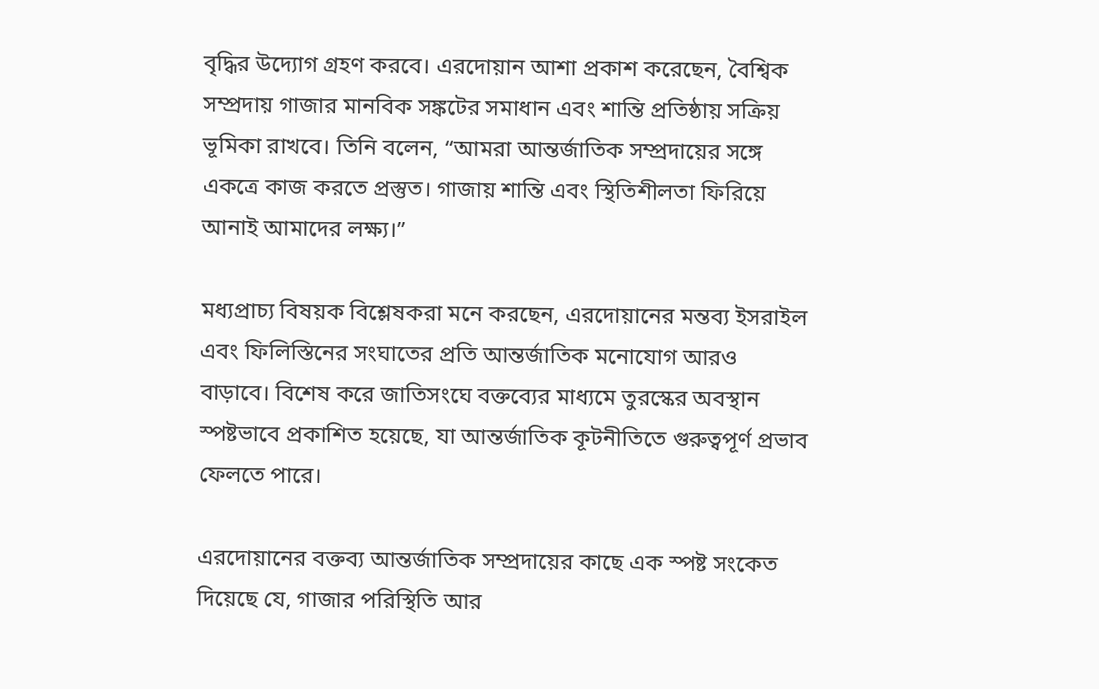বৃদ্ধির উদ্যোগ গ্রহণ করবে। এরদোয়ান আশা প্রকাশ করেছেন, বৈশ্বিক সম্প্রদায় গাজার মানবিক সঙ্কটের সমাধান এবং শান্তি প্রতিষ্ঠায় সক্রিয় ভূমিকা রাখবে। তিনি বলেন, “আমরা আন্তর্জাতিক সম্প্রদায়ের সঙ্গে একত্রে কাজ করতে প্রস্তুত। গাজায় শান্তি এবং স্থিতিশীলতা ফিরিয়ে আনাই আমাদের লক্ষ্য।”

মধ্যপ্রাচ্য বিষয়ক বিশ্লেষকরা মনে করছেন, এরদোয়ানের মন্তব্য ইসরাইল এবং ফিলিস্তিনের সংঘাতের প্রতি আন্তর্জাতিক মনোযোগ আরও বাড়াবে। বিশেষ করে জাতিসংঘে বক্তব্যের মাধ্যমে তুরস্কের অবস্থান স্পষ্টভাবে প্রকাশিত হয়েছে, যা আন্তর্জাতিক কূটনীতিতে গুরুত্বপূর্ণ প্রভাব ফেলতে পারে।

এরদোয়ানের বক্তব্য আন্তর্জাতিক সম্প্রদায়ের কাছে এক স্পষ্ট সংকেত দিয়েছে যে, গাজার পরিস্থিতি আর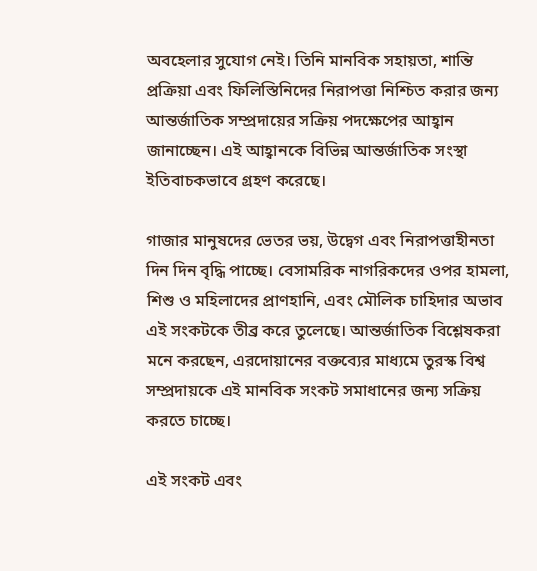অবহেলার সুযোগ নেই। তিনি মানবিক সহায়তা, শান্তি প্রক্রিয়া এবং ফিলিস্তিনিদের নিরাপত্তা নিশ্চিত করার জন্য আন্তর্জাতিক সম্প্রদায়ের সক্রিয় পদক্ষেপের আহ্বান জানাচ্ছেন। এই আহ্বানকে বিভিন্ন আন্তর্জাতিক সংস্থা ইতিবাচকভাবে গ্রহণ করেছে।

গাজার মানুষদের ভেতর ভয়, উদ্বেগ এবং নিরাপত্তাহীনতা দিন দিন বৃদ্ধি পাচ্ছে। বেসামরিক নাগরিকদের ওপর হামলা, শিশু ও মহিলাদের প্রাণহানি, এবং মৌলিক চাহিদার অভাব এই সংকটকে তীব্র করে তুলেছে। আন্তর্জাতিক বিশ্লেষকরা মনে করছেন, এরদোয়ানের বক্তব্যের মাধ্যমে তুরস্ক বিশ্ব সম্প্রদায়কে এই মানবিক সংকট সমাধানের জন্য সক্রিয় করতে চাচ্ছে।

এই সংকট এবং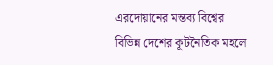এরদোয়ানের মন্তব্য বিশ্বের বিভিন্ন দেশের কূটনৈতিক মহলে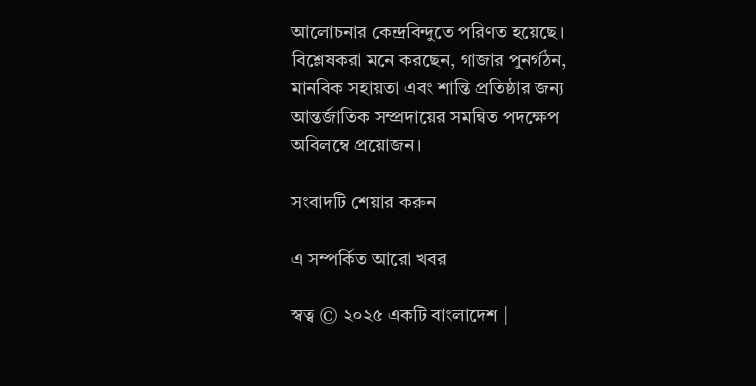আলোচনার কেন্দ্রবিন্দুতে পরিণত হয়েছে। বিশ্লেষকরা মনে করছেন, গাজার পুনর্গঠন, মানবিক সহায়তা এবং শান্তি প্রতিষ্ঠার জন্য আন্তর্জাতিক সম্প্রদায়ের সমন্বিত পদক্ষেপ অবিলম্বে প্রয়োজন।

সংবাদটি শেয়ার করুন

এ সম্পর্কিত আরো খবর

স্বত্ব © ২০২৫ একটি বাংলাদেশ |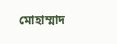মোহাম্মাদ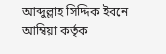আব্দুল্লাহ সিদ্দিক ইবনে আম্বিয়া কর্তৃক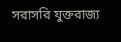সরাসরি যুক্তরাজ্য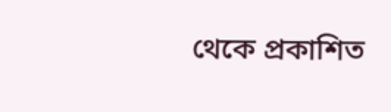থেকে প্রকাশিত